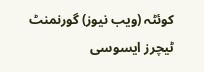کوئٹہ (ویب نیوز) گورنمنٹ ٹیچرز ایسوسی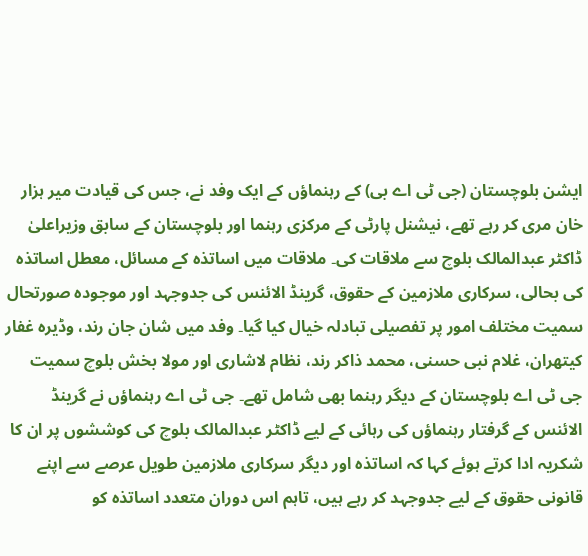ایشن بلوچستان (جی ٹی اے بی) کے رہنماؤں کے ایک وفد نے، جس کی قیادت میر ہزار خان مری کر رہے تھے، نیشنل پارٹی کے مرکزی رہنما اور بلوچستان کے سابق وزیراعلیٰ ڈاکٹر عبدالمالک بلوچ سے ملاقات کی۔ ملاقات میں اساتذہ کے مسائل، معطل اساتذہ کی بحالی، سرکاری ملازمین کے حقوق، گرینڈ الائنس کی جدوجہد اور موجودہ صورتحال سمیت مختلف امور پر تفصیلی تبادلہ خیال کیا گیا۔ وفد میں شان جان رند، وڈیرہ غفار کیتھران، غلام نبی حسنی، محمد ذاکر رند، نظام لاشاری اور مولا بخش بلوچ سمیت جی ٹی اے بلوچستان کے دیگر رہنما بھی شامل تھے۔ جی ٹی اے رہنماؤں نے گرینڈ الائنس کے گرفتار رہنماؤں کی رہائی کے لیے ڈاکٹر عبدالمالک بلوچ کی کوششوں پر ان کا شکریہ ادا کرتے ہوئے کہا کہ اساتذہ اور دیگر سرکاری ملازمین طویل عرصے سے اپنے قانونی حقوق کے لیے جدوجہد کر رہے ہیں، تاہم اس دوران متعدد اساتذہ کو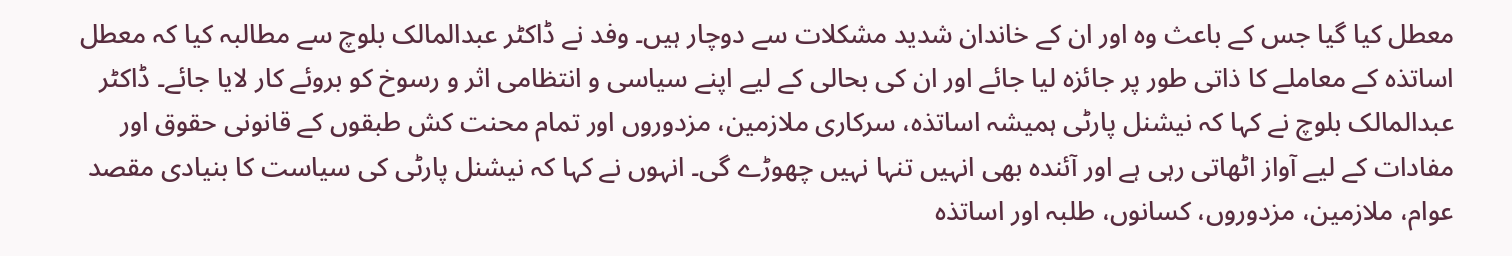معطل کیا گیا جس کے باعث وہ اور ان کے خاندان شدید مشکلات سے دوچار ہیں۔ وفد نے ڈاکٹر عبدالمالک بلوچ سے مطالبہ کیا کہ معطل اساتذہ کے معاملے کا ذاتی طور پر جائزہ لیا جائے اور ان کی بحالی کے لیے اپنے سیاسی و انتظامی اثر و رسوخ کو بروئے کار لایا جائے۔ ڈاکٹر عبدالمالک بلوچ نے کہا کہ نیشنل پارٹی ہمیشہ اساتذہ، سرکاری ملازمین، مزدوروں اور تمام محنت کش طبقوں کے قانونی حقوق اور مفادات کے لیے آواز اٹھاتی رہی ہے اور آئندہ بھی انہیں تنہا نہیں چھوڑے گی۔ انہوں نے کہا کہ نیشنل پارٹی کی سیاست کا بنیادی مقصد عوام، ملازمین، مزدوروں، کسانوں، طلبہ اور اساتذہ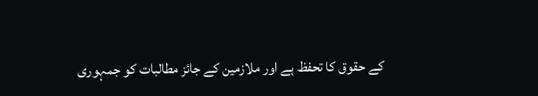کے حقوق کا تحفظ ہے اور ملازمین کے جائز مطالبات کو جمہوری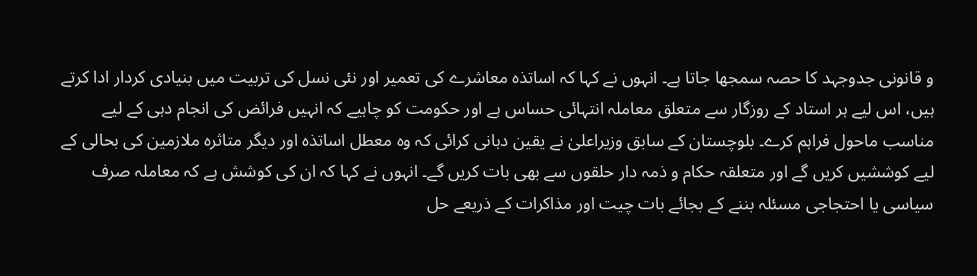و قانونی جدوجہد کا حصہ سمجھا جاتا ہے۔ انہوں نے کہا کہ اساتذہ معاشرے کی تعمیر اور نئی نسل کی تربیت میں بنیادی کردار ادا کرتے ہیں، اس لیے ہر استاد کے روزگار سے متعلق معاملہ انتہائی حساس ہے اور حکومت کو چاہیے کہ انہیں فرائض کی انجام دہی کے لیے مناسب ماحول فراہم کرے۔ بلوچستان کے سابق وزیراعلیٰ نے یقین دہانی کرائی کہ وہ معطل اساتذہ اور دیگر متاثرہ ملازمین کی بحالی کے لیے کوششیں کریں گے اور متعلقہ حکام و ذمہ دار حلقوں سے بھی بات کریں گے۔ انہوں نے کہا کہ ان کی کوشش ہے کہ معاملہ صرف سیاسی یا احتجاجی مسئلہ بننے کے بجائے بات چیت اور مذاکرات کے ذریعے حل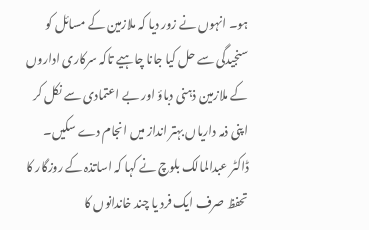ہو۔ انہوں نے زور دیا کہ ملازمین کے مسائل کو سنجیدگی سے حل کیا جانا چاہیے تاکہ سرکاری اداروں کے ملازمین ذہنی دباؤ اور بے اعتمادی سے نکل کر اپنی ذمہ داریاں بہتر انداز میں انجام دے سکیں۔ ڈاکٹر عبدالمالک بلوچ نے کہا کہ اساتذہ کے روزگار کا تحفظ صرف ایک فرد یا چند خاندانوں کا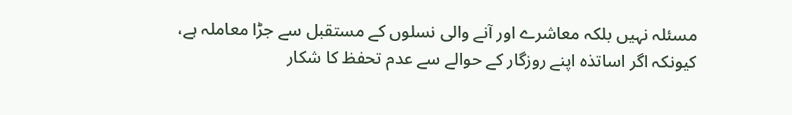مسئلہ نہیں بلکہ معاشرے اور آنے والی نسلوں کے مستقبل سے جڑا معاملہ ہے، کیونکہ اگر اساتذہ اپنے روزگار کے حوالے سے عدم تحفظ کا شکار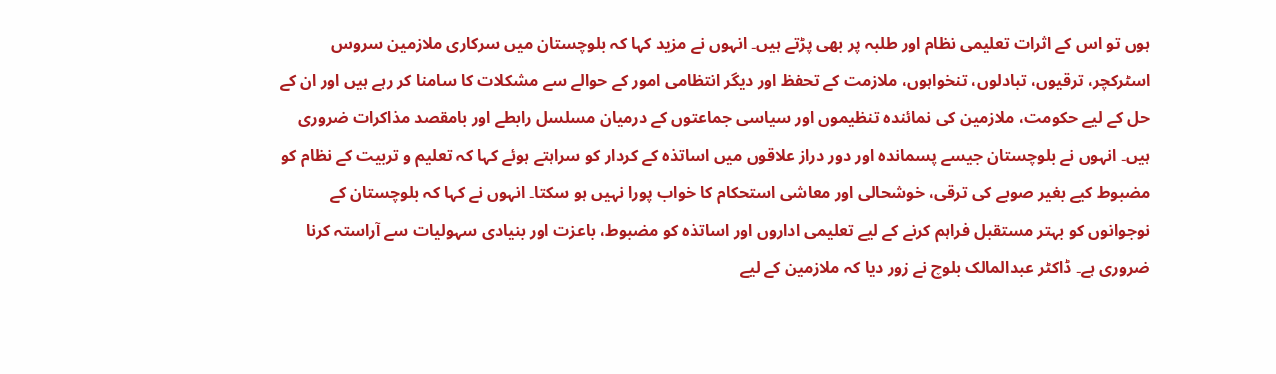ہوں تو اس کے اثرات تعلیمی نظام اور طلبہ پر بھی پڑتے ہیں۔ انہوں نے مزید کہا کہ بلوچستان میں سرکاری ملازمین سروس اسٹرکچر، ترقیوں، تبادلوں، تنخواہوں، ملازمت کے تحفظ اور دیگر انتظامی امور کے حوالے سے مشکلات کا سامنا کر رہے ہیں اور ان کے حل کے لیے حکومت، ملازمین کی نمائندہ تنظیموں اور سیاسی جماعتوں کے درمیان مسلسل رابطے اور بامقصد مذاکرات ضروری ہیں۔ انہوں نے بلوچستان جیسے پسماندہ اور دور دراز علاقوں میں اساتذہ کے کردار کو سراہتے ہوئے کہا کہ تعلیم و تربیت کے نظام کو مضبوط کیے بغیر صوبے کی ترقی، خوشحالی اور معاشی استحکام کا خواب پورا نہیں ہو سکتا۔ انہوں نے کہا کہ بلوچستان کے نوجوانوں کو بہتر مستقبل فراہم کرنے کے لیے تعلیمی اداروں اور اساتذہ کو مضبوط، باعزت اور بنیادی سہولیات سے آراستہ کرنا ضروری ہے۔ ڈاکٹر عبدالمالک بلوچ نے زور دیا کہ ملازمین کے لیے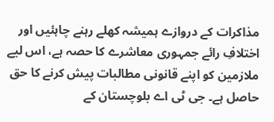مذاکرات کے دروازے ہمیشہ کھلے رہنے چاہئیں اور اختلافِ رائے جمہوری معاشرے کا حصہ ہے، اس لیے ملازمین کو اپنے قانونی مطالبات پیش کرنے کا حق حاصل ہے۔ جی ٹی اے بلوچستان کے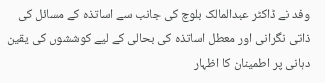وفد نے ڈاکٹر عبدالمالک بلوچ کی جانب سے اساتذہ کے مسائل کی ذاتی نگرانی اور معطل اساتذہ کی بحالی کے لیے کوششوں کی یقین دہانی پر اطمینان کا اظہار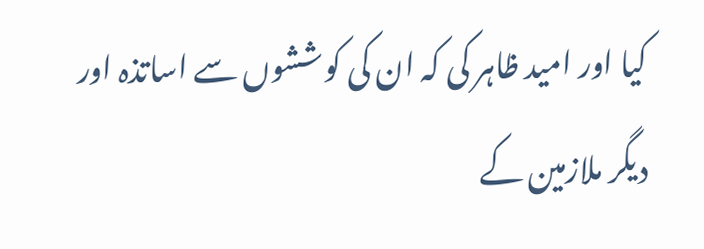کیا اور امید ظاہر کی کہ ان کی کوششوں سے اساتذہ اور دیگر ملازمین کے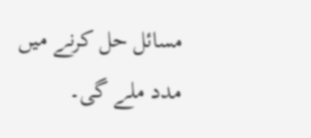مسائل حل کرنے میں مدد ملے گی۔